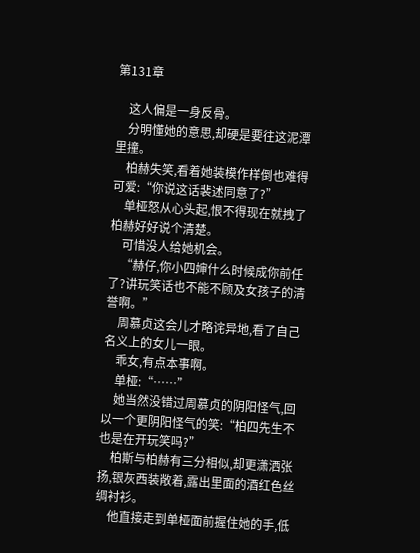第131章

    这人偏是一身反骨。
    分明懂她的意思,却硬是要往这泥潭里撞。
    柏赫失笑,看着她装模作样倒也难得可爱:“你说这话裴述同意了?”
    单桠怒从心头起,恨不得现在就拽了柏赫好好说个清楚。
    可惜没人给她机会。
    “赫仔,你小四婶什么时候成你前任了?讲玩笑话也不能不顾及女孩子的清誉啊。”
    周慕贞这会儿才略诧异地,看了自己名义上的女儿一眼。
    乖女,有点本事啊。
    单桠:“……”
    她当然没错过周慕贞的阴阳怪气,回以一个更阴阳怪气的笑:“柏四先生不也是在开玩笑吗?”
    柏斯与柏赫有三分相似,却更潇洒张扬,银灰西装敞着,露出里面的酒红色丝绸衬衫。
    他直接走到单桠面前握住她的手,低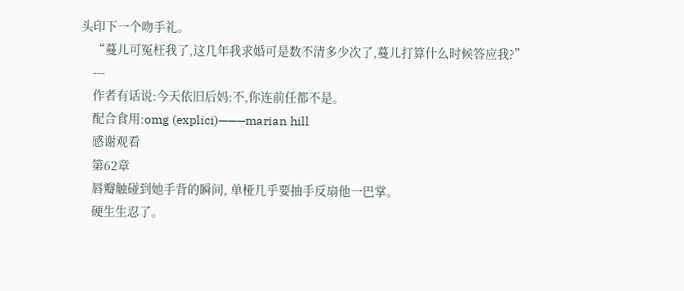头印下一个吻手礼。
    “蔓儿可冤枉我了,这几年我求婚可是数不清多少次了,蔓儿打算什么时候答应我?”
    ---
    作者有话说:今天依旧后妈:不,你连前任都不是。
    配合食用:omg (explici)———marian hill
    感谢观看
    第62章
    唇瓣触碰到她手背的瞬间, 单桠几乎要抽手反扇他一巴掌。
    硬生生忍了。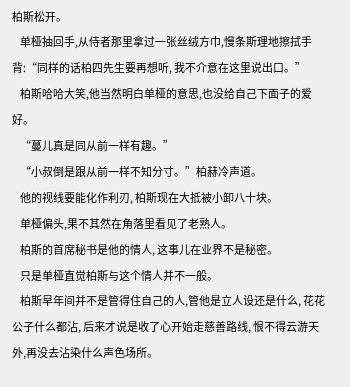柏斯松开。
    单桠抽回手,从侍者那里拿过一张丝绒方巾,慢条斯理地擦拭手背:“同样的话柏四先生要再想听, 我不介意在这里说出口。”
    柏斯哈哈大笑,他当然明白单桠的意思,也没给自己下面子的爱好。
    “蔓儿真是同从前一样有趣。”
    “小叔倒是跟从前一样不知分寸。”柏赫冷声道。
    他的视线要能化作利刃, 柏斯现在大抵被小卸八十块。
    单桠偏头,果不其然在角落里看见了老熟人。
    柏斯的首席秘书是他的情人, 这事儿在业界不是秘密。
    只是单桠直觉柏斯与这个情人并不一般。
    柏斯早年间并不是管得住自己的人,管他是立人设还是什么, 花花公子什么都沾, 后来才说是收了心开始走慈善路线, 恨不得云游天外,再没去沾染什么声色场所。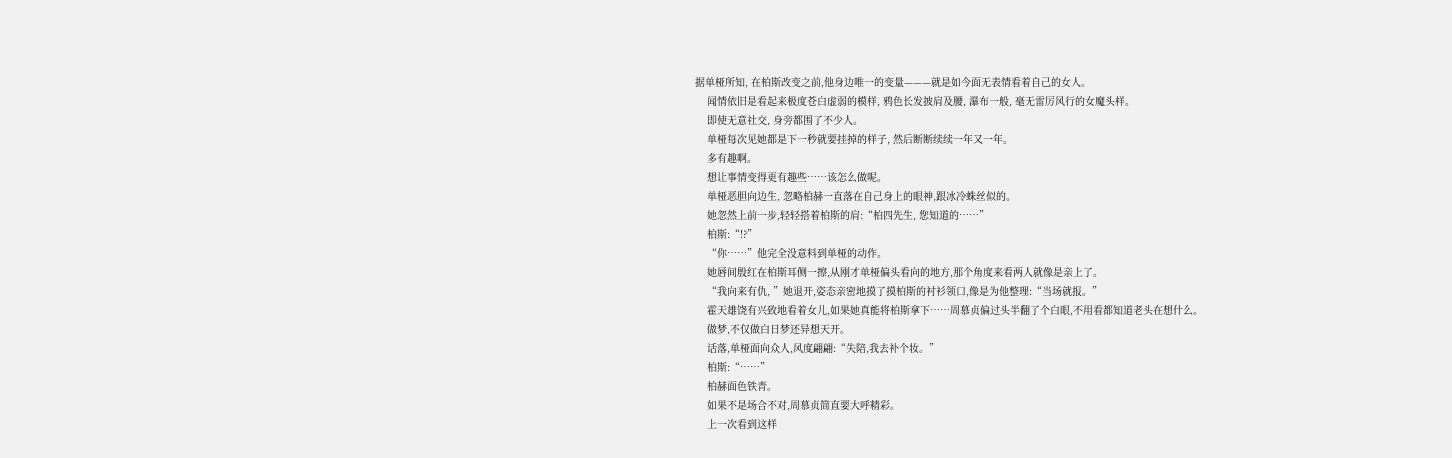据单桠所知, 在柏斯改变之前,他身边唯一的变量———就是如今面无表情看着自己的女人。
    闻情依旧是看起来极度苍白虚弱的模样, 鸦色长发披肩及腰, 瀑布一般, 毫无雷厉风行的女魔头样。
    即使无意社交, 身旁都围了不少人。
    单桠每次见她都是下一秒就要挂掉的样子, 然后断断续续一年又一年。
    多有趣啊。
    想让事情变得更有趣些……该怎么做呢。
    单桠恶胆向边生, 忽略柏赫一直落在自己身上的眼神,跟冰冷蛛丝似的。
    她忽然上前一步,轻轻搭着柏斯的肩:“柏四先生, 您知道的……”
    柏斯:“!?”
    “你……”他完全没意料到单桠的动作。
    她唇间殷红在柏斯耳侧一擦,从刚才单桠偏头看向的地方,那个角度来看两人就像是亲上了。
    “我向来有仇, ”她退开,姿态亲密地摸了摸柏斯的衬衫领口,像是为他整理:“当场就报。”
    霍天雄饶有兴致地看着女儿,如果她真能将柏斯拿下……周慕贞偏过头半翻了个白眼,不用看都知道老头在想什么。
    做梦,不仅做白日梦还异想天开。
    话落,单桠面向众人,风度翩翩:“失陪,我去补个妆。”
    柏斯:“……”
    柏赫面色铁青。
    如果不是场合不对,周慕贞简直要大呼精彩。
    上一次看到这样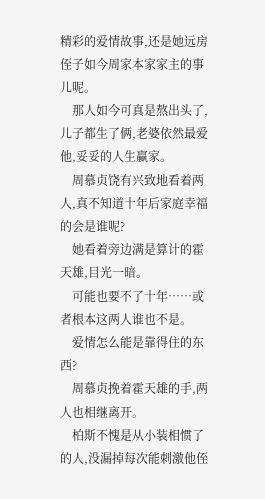精彩的爱情故事,还是她远房侄子如今周家本家家主的事儿呢。
    那人如今可真是熬出头了,儿子都生了俩,老婆依然最爱他,妥妥的人生赢家。
    周慕贞饶有兴致地看着两人,真不知道十年后家庭幸福的会是谁呢?
    她看着旁边满是算计的霍天雄,目光一暗。
    可能也要不了十年……或者根本这两人谁也不是。
    爱情怎么能是靠得住的东西?
    周慕贞挽着霍天雄的手,两人也相继离开。
    柏斯不愧是从小装相惯了的人,没漏掉每次能刺激他侄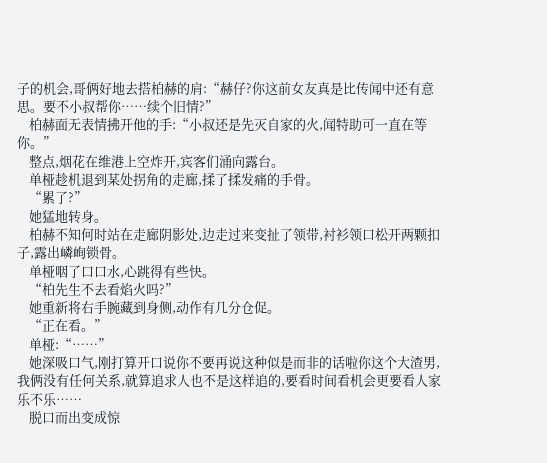子的机会,哥俩好地去搭柏赫的肩:“赫仔?你这前女友真是比传闻中还有意思。要不小叔帮你……续个旧情?”
    柏赫面无表情拂开他的手:“小叔还是先灭自家的火,闻特助可一直在等你。”
    整点,烟花在维港上空炸开,宾客们涌向露台。
    单桠趁机退到某处拐角的走廊,揉了揉发痛的手骨。
    “累了?”
    她猛地转身。
    柏赫不知何时站在走廊阴影处,边走过来变扯了领带,衬衫领口松开两颗扣子,露出嶙峋锁骨。
    单桠咽了口口水,心跳得有些快。
    “柏先生不去看焰火吗?”
    她重新将右手腕藏到身侧,动作有几分仓促。
    “正在看。”
    单桠:“……”
    她深吸口气,刚打算开口说你不要再说这种似是而非的话啦你这个大渣男,我俩没有任何关系,就算追求人也不是这样追的,要看时间看机会更要看人家乐不乐……
    脱口而出变成惊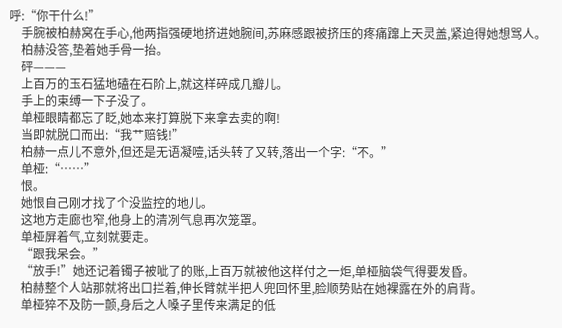呼:“你干什么!”
    手腕被柏赫窝在手心,他两指强硬地挤进她腕间,苏麻感跟被挤压的疼痛蹿上天灵盖,紧迫得她想骂人。
    柏赫没答,垫着她手骨一抬。
    砰———
    上百万的玉石猛地磕在石阶上,就这样碎成几瓣儿。
    手上的束缚一下子没了。
    单桠眼睛都忘了眨,她本来打算脱下来拿去卖的啊!
    当即就脱口而出:“我艹赔钱!”
    柏赫一点儿不意外,但还是无语凝噎,话头转了又转,落出一个字:“不。”
    单桠:“……”
    恨。
    她恨自己刚才找了个没监控的地儿。
    这地方走廊也窄,他身上的清冽气息再次笼罩。
    单桠屏着气,立刻就要走。
    “跟我呆会。”
    “放手!”她还记着镯子被呲了的账,上百万就被他这样付之一炬,单桠脑袋气得要发昏。
    柏赫整个人站那就将出口拦着,伸长臂就半把人兜回怀里,脸顺势贴在她裸露在外的肩背。
    单桠猝不及防一颤,身后之人嗓子里传来满足的低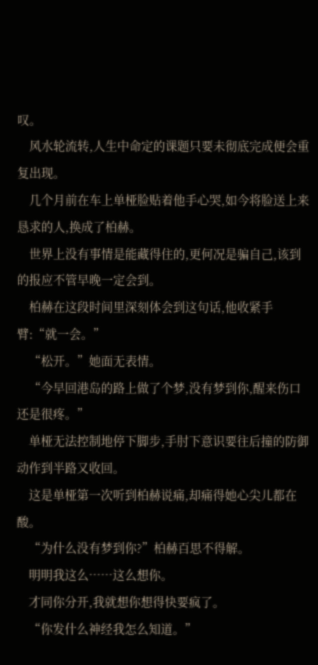叹。
    风水轮流转,人生中命定的课题只要未彻底完成便会重复出现。
    几个月前在车上单桠脸贴着他手心哭,如今将脸送上来恳求的人,换成了柏赫。
    世界上没有事情是能藏得住的,更何况是骗自己,该到的报应不管早晚一定会到。
    柏赫在这段时间里深刻体会到这句话,他收紧手臂:“就一会。”
    “松开。”她面无表情。
    “今早回港岛的路上做了个梦,没有梦到你,醒来伤口还是很疼。”
    单桠无法控制地停下脚步,手肘下意识要往后撞的防御动作到半路又收回。
    这是单桠第一次听到柏赫说痛,却痛得她心尖儿都在酸。
    “为什么没有梦到你?”柏赫百思不得解。
    明明我这么……这么想你。
    才同你分开,我就想你想得快要疯了。
    “你发什么神经我怎么知道。”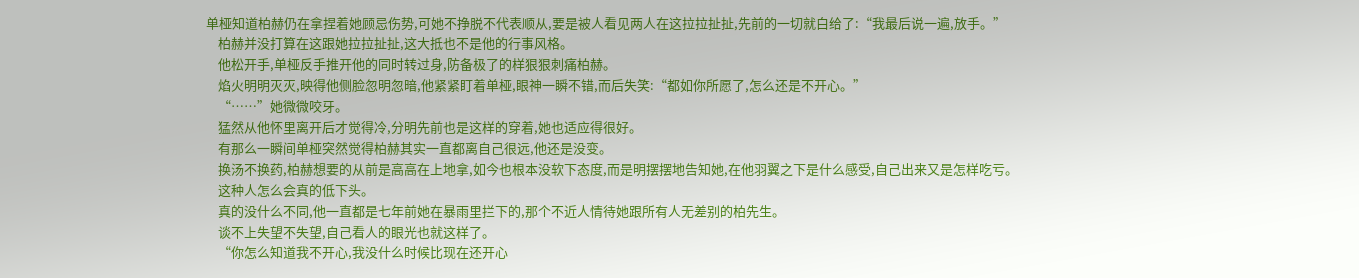单桠知道柏赫仍在拿捏着她顾忌伤势,可她不挣脱不代表顺从,要是被人看见两人在这拉拉扯扯,先前的一切就白给了:“我最后说一遍,放手。”
    柏赫并没打算在这跟她拉拉扯扯,这大抵也不是他的行事风格。
    他松开手,单桠反手推开他的同时转过身,防备极了的样狠狠刺痛柏赫。
    焰火明明灭灭,映得他侧脸忽明忽暗,他紧紧盯着单桠,眼神一瞬不错,而后失笑:“都如你所愿了,怎么还是不开心。”
    “……”她微微咬牙。
    猛然从他怀里离开后才觉得冷,分明先前也是这样的穿着,她也适应得很好。
    有那么一瞬间单桠突然觉得柏赫其实一直都离自己很远,他还是没变。
    换汤不换药,柏赫想要的从前是高高在上地拿,如今也根本没软下态度,而是明摆摆地告知她,在他羽翼之下是什么感受,自己出来又是怎样吃亏。
    这种人怎么会真的低下头。
    真的没什么不同,他一直都是七年前她在暴雨里拦下的,那个不近人情待她跟所有人无差别的柏先生。
    谈不上失望不失望,自己看人的眼光也就这样了。
    “你怎么知道我不开心,我没什么时候比现在还开心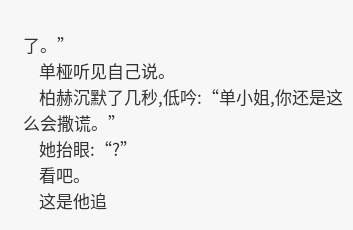了。”
    单桠听见自己说。
    柏赫沉默了几秒,低吟:“单小姐,你还是这么会撒谎。”
    她抬眼:“?”
    看吧。
    这是他追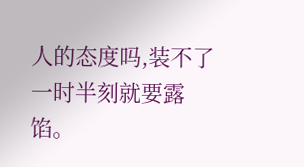人的态度吗,装不了一时半刻就要露馅。